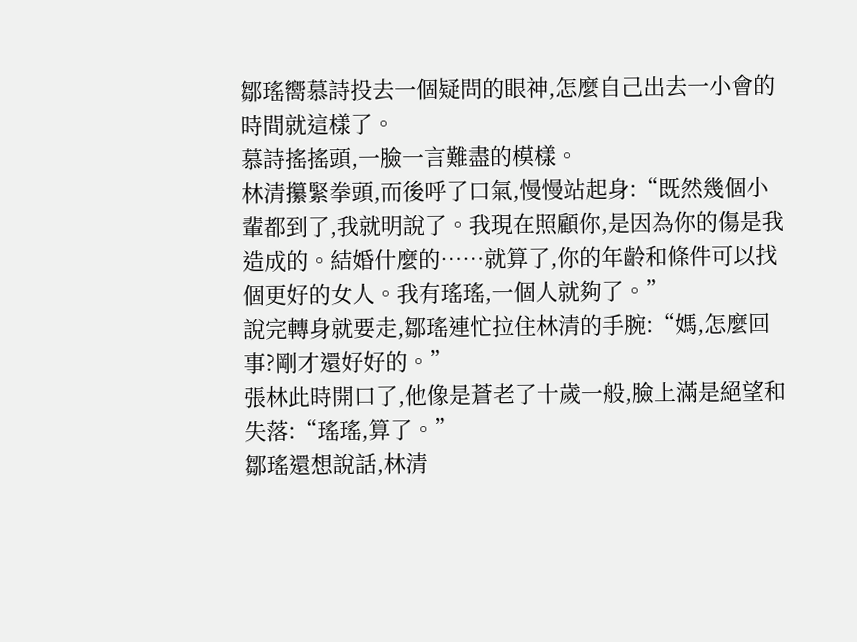鄒瑤嚮慕詩投去一個疑問的眼神,怎麼自己出去一小會的時間就這樣了。
慕詩搖搖頭,一臉一言難盡的模樣。
林清攥緊拳頭,而後呼了口氣,慢慢站起身:“既然幾個小輩都到了,我就明說了。我現在照顧你,是因為你的傷是我造成的。結婚什麼的……就算了,你的年齡和條件可以找個更好的女人。我有瑤瑤,一個人就夠了。”
說完轉身就要走,鄒瑤連忙拉住林清的手腕:“媽,怎麼回事?剛才還好好的。”
張林此時開口了,他像是蒼老了十歲一般,臉上滿是絕望和失落:“瑤瑤,算了。”
鄒瑤還想說話,林清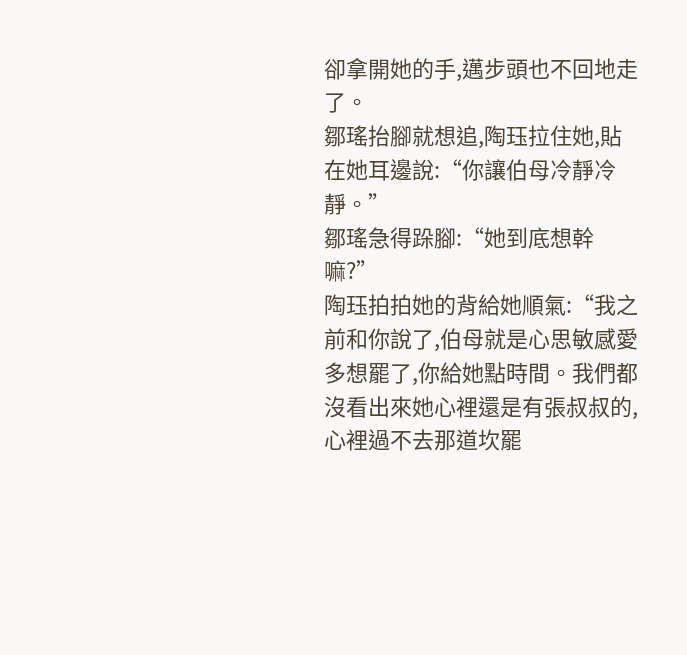卻拿開她的手,邁步頭也不回地走了。
鄒瑤抬腳就想追,陶珏拉住她,貼在她耳邊說:“你讓伯母冷靜冷靜。”
鄒瑤急得跺腳:“她到底想幹嘛?”
陶珏拍拍她的背給她順氣:“我之前和你說了,伯母就是心思敏感愛多想罷了,你給她點時間。我們都沒看出來她心裡還是有張叔叔的,心裡過不去那道坎罷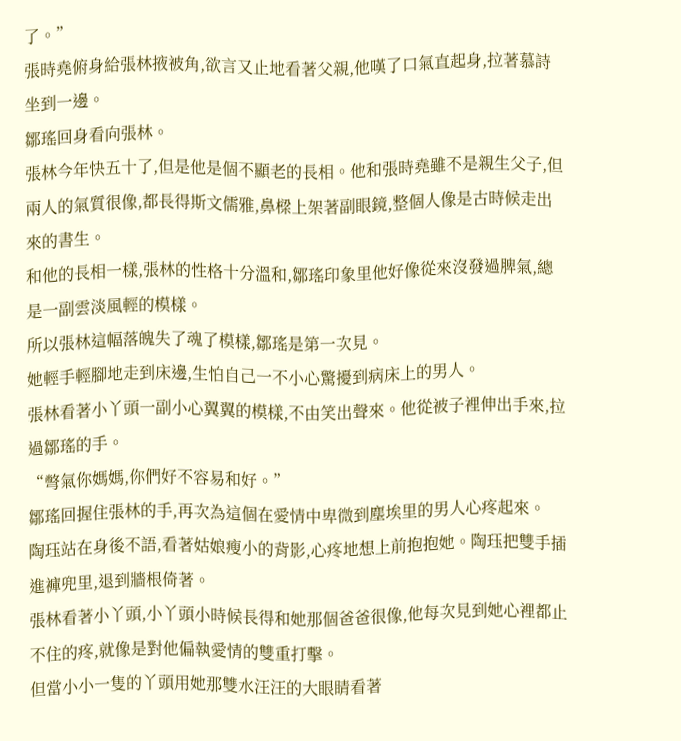了。”
張時堯俯身給張林掖被角,欲言又止地看著父親,他嘆了口氣直起身,拉著慕詩坐到一邊。
鄒瑤回身看向張林。
張林今年快五十了,但是他是個不顯老的長相。他和張時堯雖不是親生父子,但兩人的氣質很像,都長得斯文儒雅,鼻樑上架著副眼鏡,整個人像是古時候走出來的書生。
和他的長相一樣,張林的性格十分溫和,鄒瑤印象里他好像從來沒發過脾氣,總是一副雲淡風輕的模樣。
所以張林這幅落魄失了魂了模樣,鄒瑤是第一次見。
她輕手輕腳地走到床邊,生怕自己一不小心驚擾到病床上的男人。
張林看著小丫頭一副小心翼翼的模樣,不由笑出聲來。他從被子裡伸出手來,拉過鄒瑤的手。
“彆氣你媽媽,你們好不容易和好。”
鄒瑤回握住張林的手,再次為這個在愛情中卑微到塵埃里的男人心疼起來。
陶珏站在身後不語,看著姑娘瘦小的背影,心疼地想上前抱抱她。陶珏把雙手插進褲兜里,退到牆根倚著。
張林看著小丫頭,小丫頭小時候長得和她那個爸爸很像,他每次見到她心裡都止不住的疼,就像是對他偏執愛情的雙重打擊。
但當小小一隻的丫頭用她那雙水汪汪的大眼睛看著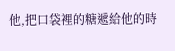他,把口袋裡的糖遞給他的時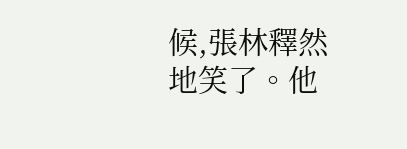候,張林釋然地笑了。他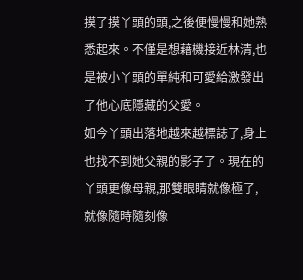摸了摸丫頭的頭,之後便慢慢和她熟悉起來。不僅是想藉機接近林清,也是被小丫頭的單純和可愛給激發出了他心底隱藏的父愛。
如今丫頭出落地越來越標誌了,身上也找不到她父親的影子了。現在的丫頭更像母親,那雙眼睛就像極了,就像隨時隨刻像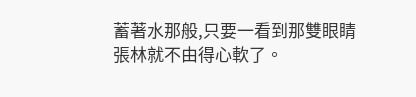蓄著水那般,只要一看到那雙眼睛張林就不由得心軟了。